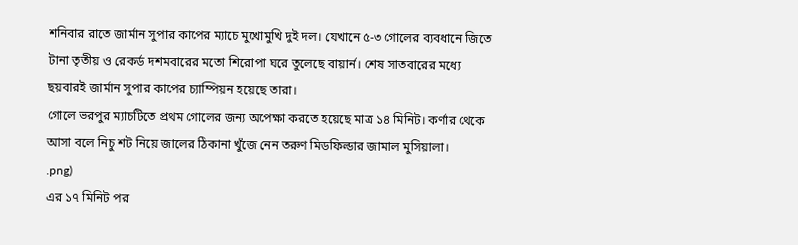শনিবার রাতে জার্মান সুপার কাপের ম্যাচে মুখোমুখি দুই দল। যেখানে ৫-৩ গোলের ব্যবধানে জিতে টানা তৃতীয় ও রেকর্ড দশমবারের মতো শিরোপা ঘরে তুলেছে বায়ার্ন। শেষ সাতবারের মধ্যে ছয়বারই জার্মান সুপার কাপের চ্যাম্পিয়ন হয়েছে তারা।
গোলে ভরপুর ম্যাচটিতে প্রথম গোলের জন্য অপেক্ষা করতে হয়েছে মাত্র ১৪ মিনিট। কর্ণার থেকে আসা বলে নিচু শট নিয়ে জালের ঠিকানা খুঁজে নেন তরুণ মিডফিল্ডার জামাল মুসিয়ালা।
.png)
এর ১৭ মিনিট পর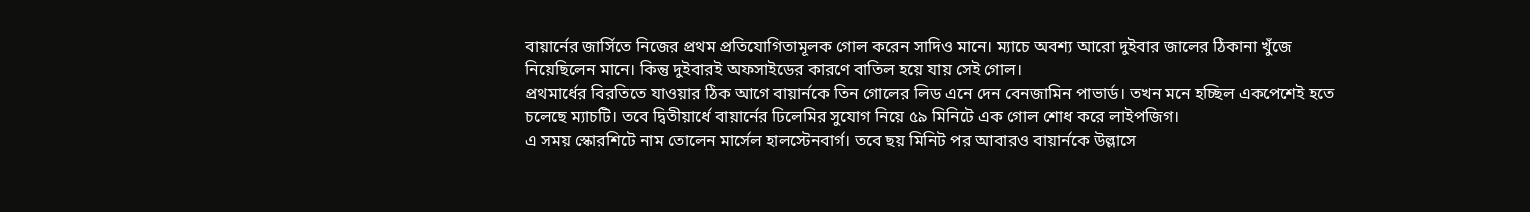বায়ার্নের জার্সিতে নিজের প্রথম প্রতিযোগিতামূলক গোল করেন সাদিও মানে। ম্যাচে অবশ্য আরো দুইবার জালের ঠিকানা খুঁজে নিয়েছিলেন মানে। কিন্তু দুইবারই অফসাইডের কারণে বাতিল হয়ে যায় সেই গোল।
প্রথমার্ধের বিরতিতে যাওয়ার ঠিক আগে বায়ার্নকে তিন গোলের লিড এনে দেন বেনজামিন পাভার্ড। তখন মনে হচ্ছিল একপেশেই হতে চলেছে ম্যাচটি। তবে দ্বিতীয়ার্ধে বায়ার্নের ঢিলেমির সুযোগ নিয়ে ৫৯ মিনিটে এক গোল শোধ করে লাইপজিগ।
এ সময় স্কোরশিটে নাম তোলেন মার্সেল হালস্টেনবার্গ। তবে ছয় মিনিট পর আবারও বায়ার্নকে উল্লাসে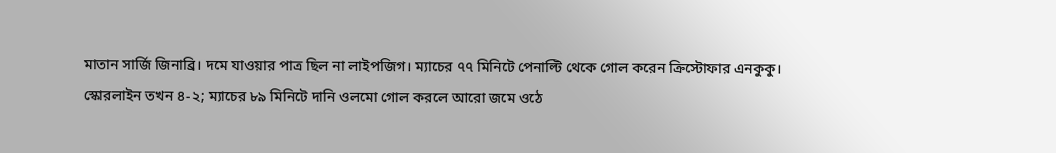মাতান সার্জি জিনাব্রি। দমে যাওয়ার পাত্র ছিল না লাইপজিগ। ম্যাচের ৭৭ মিনিটে পেনাল্টি থেকে গোল করেন ক্রিস্টোফার এনকুকু।
স্কোরলাইন তখন ৪-২; ম্যাচের ৮৯ মিনিটে দানি ওলমো গোল করলে আরো জমে ওঠে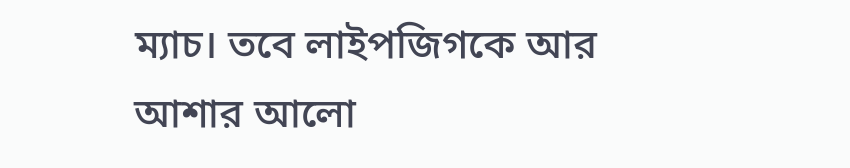ম্যাচ। তবে লাইপজিগকে আর আশার আলো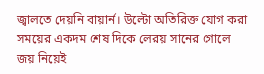জ্বালতে দেয়নি বায়ার্ন। উল্টো অতিরিক্ত যোগ করা সময়ের একদম শেষ দিকে লেরয় সানের গোলে জয় নিয়েই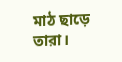মাঠ ছাড়ে তারা।